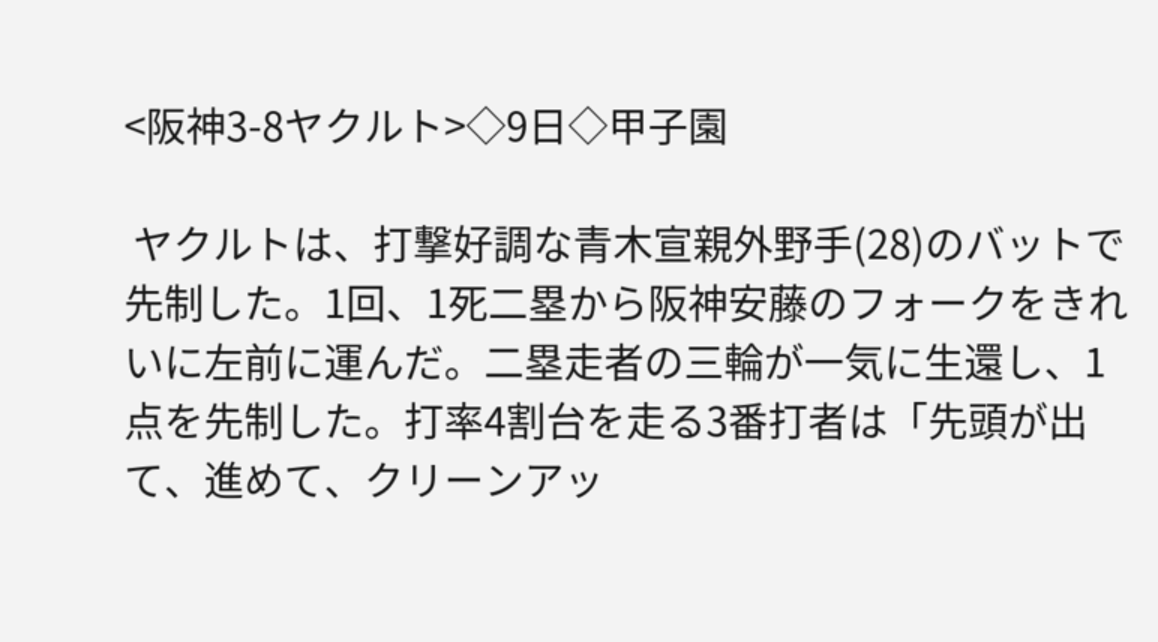<阪神3-8ヤクルト>◇9日◇甲子園

 ヤクルトは、打撃好調な青木宣親外野手(28)のバットで先制した。1回、1死二塁から阪神安藤のフォークをきれいに左前に運んだ。二塁走者の三輪が一気に生還し、1点を先制した。打率4割台を走る3番打者は「先頭が出て、進めて、クリーンアッ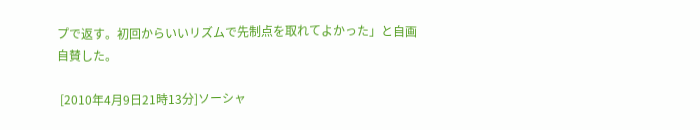プで返す。初回からいいリズムで先制点を取れてよかった」と自画自賛した。

 [2010年4月9日21時13分]ソーシャ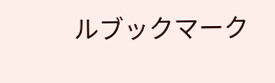ルブックマーク